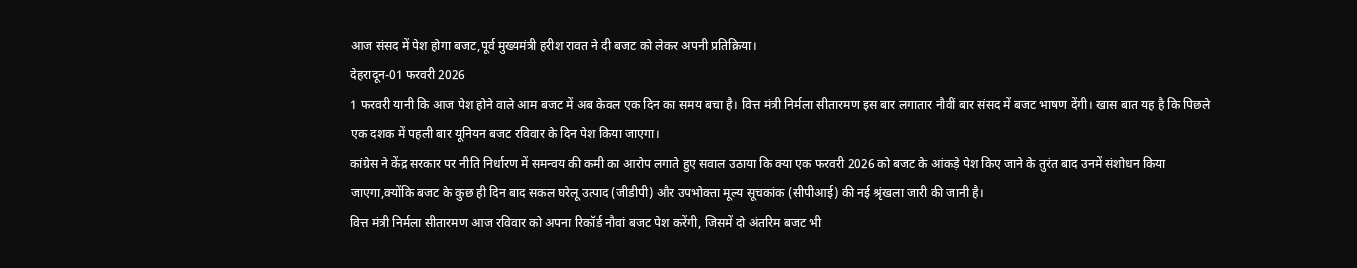आज संसद में पेश होगा बजट,पूर्व मुख्यमंत्री हरीश रावत ने दी बजट को लेकर अपनी प्रतिक्रिया।
देहरादून-01 फरवरी 2026
1 फरवरी यानी कि आज पेश होने वाले आम बजट में अब केवल एक दिन का समय बचा है। वित्त मंत्री निर्मला सीतारमण इस बार लगातार नौवीं बार संसद में बजट भाषण देंगी। खास बात यह है कि पिछले एक दशक में पहली बार यूनियन बजट रविवार के दिन पेश किया जाएगा।
कांग्रेस ने केंद्र सरकार पर नीति निर्धारण में समन्वय की कमी का आरोप लगाते हुए सवाल उठाया कि क्या एक फरवरी 2026 को बजट के आंकड़े पेश किए जाने के तुरंत बाद उनमें संशोधन किया जाएगा,क्योंकि बजट के कुछ ही दिन बाद सकल घरेलू उत्पाद (जीडीपी) और उपभोक्ता मूल्य सूचकांक (सीपीआई) की नई श्रृंखला जारी की जानी है।
वित्त मंत्री निर्मला सीतारमण आज रविवार को अपना रिकॉर्ड नौवां बजट पेश करेंगी, जिसमें दो अंतरिम बजट भी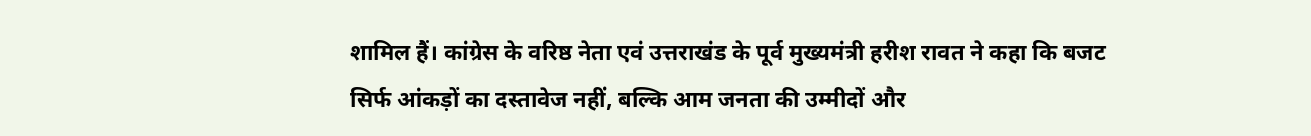शामिल हैं। कांग्रेस के वरिष्ठ नेता एवं उत्तराखंड के पूर्व मुख्यमंत्री हरीश रावत ने कहा कि बजट सिर्फ आंकड़ों का दस्तावेज नहीं, बल्कि आम जनता की उम्मीदों और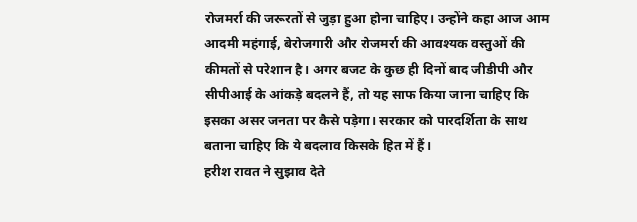रोजमर्रा की जरूरतों से जुड़ा हुआ होना चाहिए। उन्होंने कहा आज आम आदमी महंगाई, बेरोजगारी और रोजमर्रा की आवश्यक वस्तुओं की कीमतों से परेशान है। अगर बजट के कुछ ही दिनों बाद जीडीपी और सीपीआई के आंकड़े बदलने हैं, तो यह साफ किया जाना चाहिए कि इसका असर जनता पर कैसे पड़ेगा। सरकार को पारदर्शिता के साथ बताना चाहिए कि ये बदलाव किसके हित में हैं।
हरीश रावत ने सुझाव देते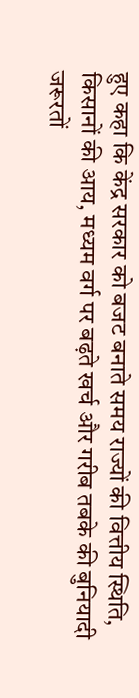हुए कहा कि केंद्र सरकार को बजट बनाते समय राज्यों की वित्तीय स्थिति, किसानों की आय, मध्यम वर्ग पर बढ़ते खर्च और गरीब तबके की बुनियादी जरूरतों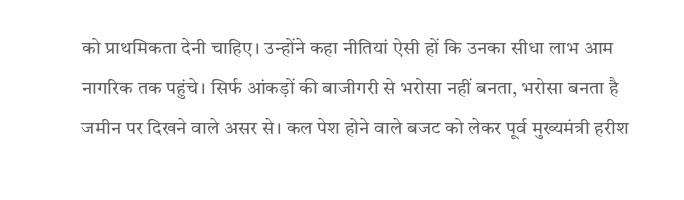को प्राथमिकता देनी चाहिए। उन्होंने कहा नीतियां ऐसी हों कि उनका सीधा लाभ आम नागरिक तक पहुंचे। सिर्फ आंकड़ों की बाजीगरी से भरोसा नहीं बनता, भरोसा बनता है जमीन पर दिखने वाले असर से। कल पेश होने वाले बजट को लेकर पूर्व मुख्यमंत्री हरीश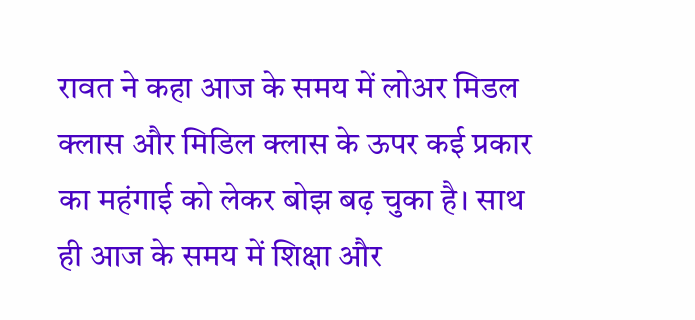रावत ने कहा आज के समय में लोअर मिडल क्लास और मिडिल क्लास के ऊपर कई प्रकार का महंगाई को लेकर बोझ बढ़ चुका है। साथ ही आज के समय में शिक्षा और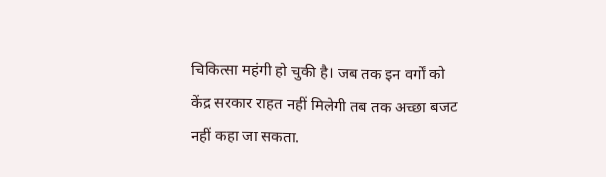चिकित्सा महंगी हो चुकी है। जब तक इन वर्गों को केंद्र सरकार राहत नहीं मिलेगी तब तक अच्छा बजट नहीं कहा जा सकता.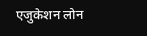एजुकेशन लोन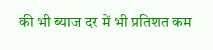की भी ब्याज दर में भी प्रतिशत कम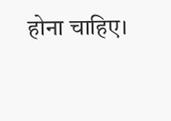होना चाहिए।